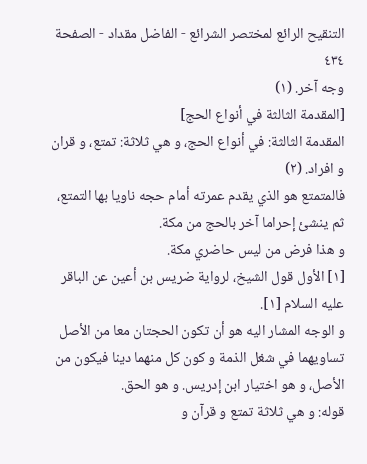التنقيح الرائع لمختصر الشرائع - الفاضل مقداد - الصفحة ٤٣٤
وجه آخر. (١)
[المقدمة الثالثة في أنواع الحج]
المقدمة الثالثة: في أنواع الحج، و هي ثلاثة: تمتع، و قران و افراد. (٢)
فالمتمتع هو الذي يقدم عمرته أمام حجه ناويا بها التمتع، ثم ينشئ إحراما آخر بالحج من مكة.
و هذا فرض من ليس حاضري مكة.
[١] الأول قول الشيخ، لرواية ضريس بن أعين عن الباقر عليه السلام [١].
و الوجه المشار اليه هو أن تكون الحجتان معا من الأصل تساويهما في شغل الذمة و كون كل منهما دينا فيكون من الأصل، و هو اختيار ابن إدريس. و هو الحق.
قوله: و هي ثلاثة تمتع و قرآن و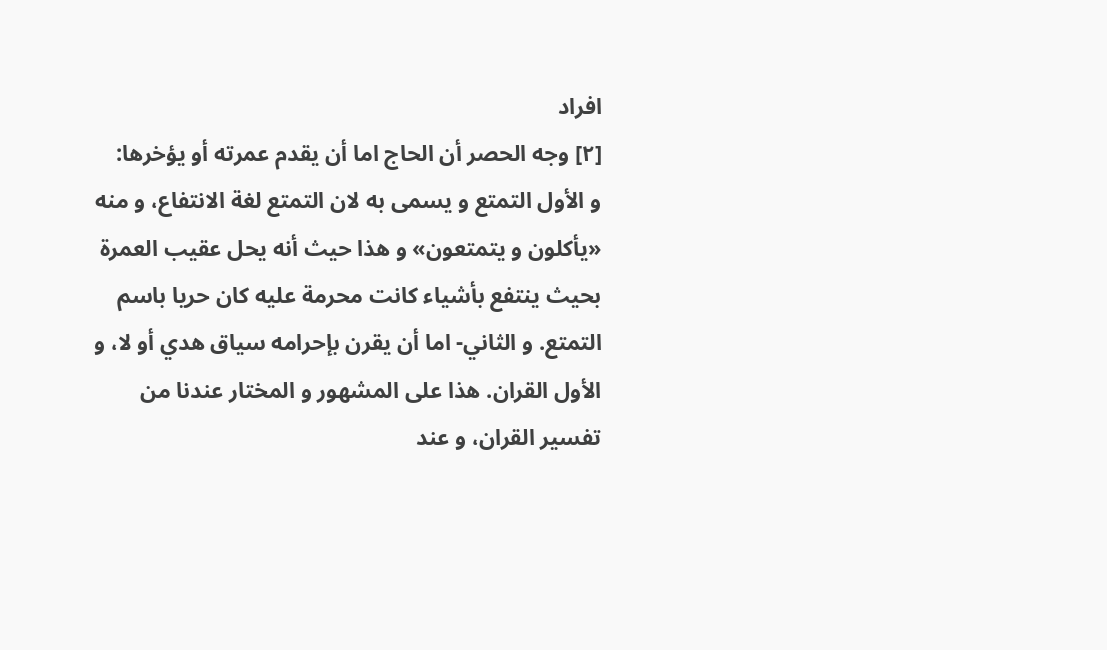افراد
[٢] وجه الحصر أن الحاج اما أن يقدم عمرته أو يؤخرها:
و الأول التمتع و يسمى به لان التمتع لغة الانتفاع، و منه «يأكلون و يتمتعون» و هذا حيث أنه يحل عقيب العمرة بحيث ينتفع بأشياء كانت محرمة عليه كان حريا باسم التمتع. و الثاني- اما أن يقرن بإحرامه سياق هدي أو لا، و الأول القران. هذا على المشهور و المختار عندنا من تفسير القران، و عند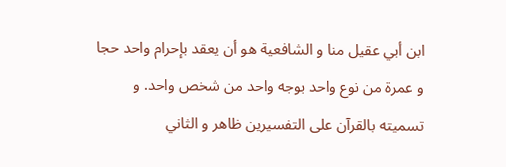ابن أبي عقيل منا و الشافعية هو أن يعقد بإحرام واحد حجا و عمرة من نوع واحد بوجه واحد من شخص واحد. و تسميته بالقرآن على التفسيرين ظاهر و الثاني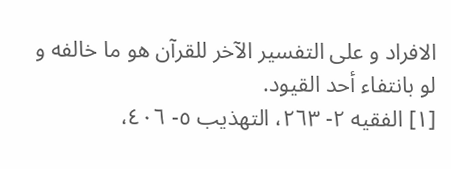الافراد و على التفسير الآخر للقرآن هو ما خالفه و لو بانتفاء أحد القيود.
[١] الفقيه ٢- ٢٦٣، التهذيب ٥- ٤٠٦،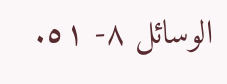الوسائل ٨- ٥١.